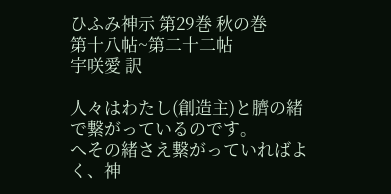ひふみ神示 第29巻 秋の巻
第十八帖~第二十二帖
宇咲愛 訳

人々はわたし(創造主)と臍の緒で繋がっているのです。
へその緒さえ繋がっていればよく、神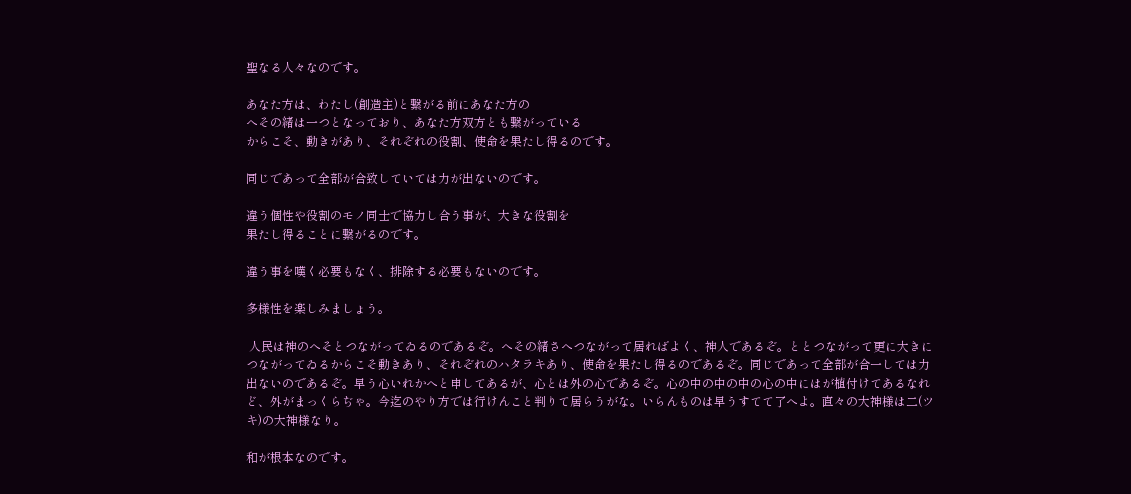聖なる人々なのです。

あなた方は、わたし(創造主)と繋がる前にあなた方の
へその緒は一つとなっており、あなた方双方とも繋がっている
からこそ、動きがあり、それぞれの役割、使命を果たし得るのです。

同じであって全部が合致していては力が出ないのです。

違う個性や役割のモノ同士で協力し合う事が、大きな役割を
果たし得ることに繋がるのです。

違う事を嘆く必要もなく、排除する必要もないのです。

多様性を楽しみましょう。

 人民は神のへそとつながってゐるのであるぞ。へその緒さへつながって居ればよく、神人であるぞ。ととつながって更に大きにつながってゐるからこそ動きあり、それぞれのハタラキあり、使命を果たし得るのであるぞ。同じであって全部が合一しては力出ないのであるぞ。早う心いれかへと申してあるが、心とは外の心であるぞ。心の中の中の中の心の中にはが植付けてあるなれど、外がまっくらぢゃ。今迄のやり方では行けんこと判りて居らうがな。いらんものは早うすてて了へよ。直々の大神様は二(ツキ)の大神様なり。

和が根本なのです。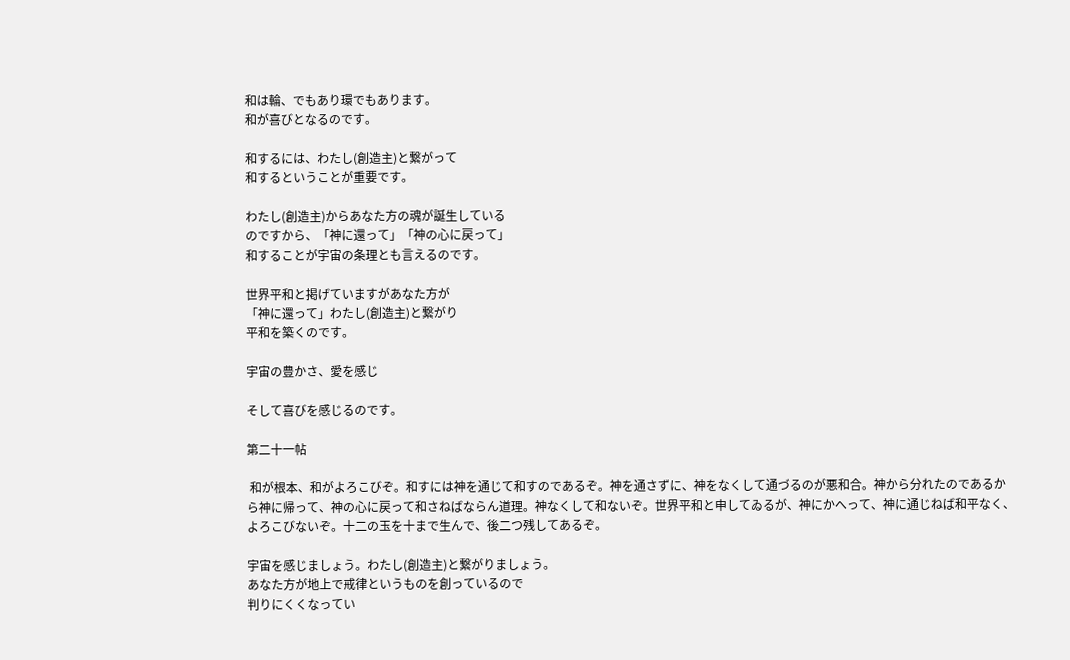和は輪、でもあり環でもあります。
和が喜びとなるのです。

和するには、わたし(創造主)と繋がって
和するということが重要です。

わたし(創造主)からあなた方の魂が誕生している
のですから、「神に還って」「神の心に戻って」
和することが宇宙の条理とも言えるのです。

世界平和と掲げていますがあなた方が
「神に還って」わたし(創造主)と繋がり
平和を築くのです。

宇宙の豊かさ、愛を感じ

そして喜びを感じるのです。

第二十一帖

 和が根本、和がよろこびぞ。和すには神を通じて和すのであるぞ。神を通さずに、神をなくして通づるのが悪和合。神から分れたのであるから神に帰って、神の心に戻って和さねばならん道理。神なくして和ないぞ。世界平和と申してゐるが、神にかへって、神に通じねば和平なく、よろこびないぞ。十二の玉を十まで生んで、後二つ残してあるぞ。

宇宙を感じましょう。わたし(創造主)と繋がりましょう。
あなた方が地上で戒律というものを創っているので
判りにくくなってい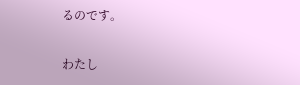るのです。

わたし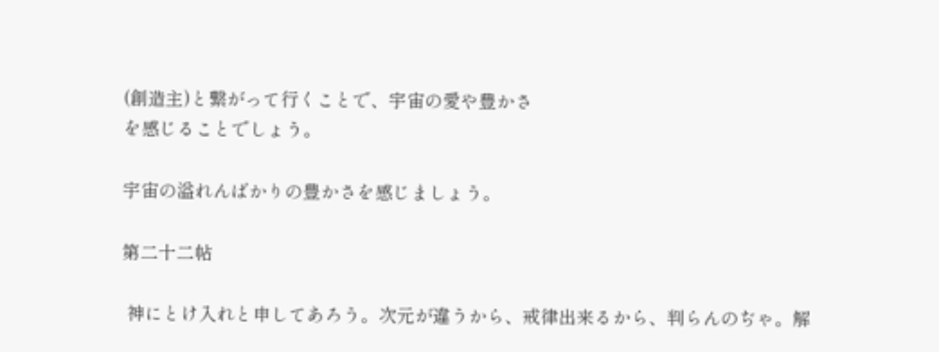(創造主)と繋がって行くことで、宇宙の愛や豊かさ
を感じることでしょう。

宇宙の溢れんばかりの豊かさを感じましょう。

第二十二帖

 神にとけ入れと申してあろう。次元が違うから、戒律出来るから、判らんのぢゃ。解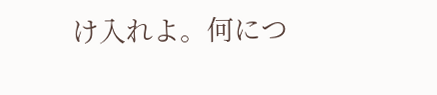け入れよ。何につ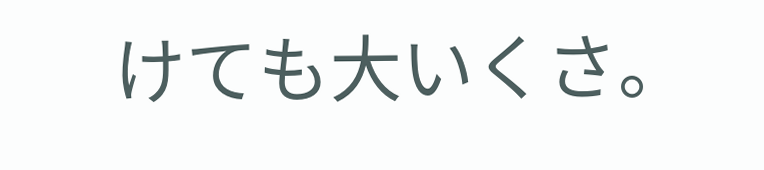けても大いくさ。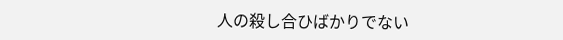人の殺し合ひばかりでない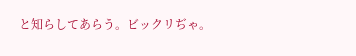と知らしてあらう。ビックリぢゃ。